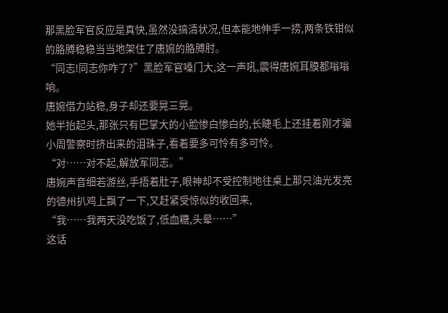那黑脸军官反应是真快,虽然没搞清状况,但本能地伸手一捞,两条铁钳似的胳膊稳稳当当地架住了唐婉的胳膊肘。
“同志!同志你咋了?”黑脸军官嗓门大,这一声吼,震得唐婉耳膜都嗡嗡响。
唐婉借力站稳,身子却还要晃三晃。
她半抬起头,那张只有巴掌大的小脸惨白惨白的,长睫毛上还挂着刚才骗小周警察时挤出来的泪珠子,看着要多可怜有多可怜。
“对……对不起,解放军同志。”
唐婉声音细若游丝,手捂着肚子,眼神却不受控制地往桌上那只油光发亮的德州扒鸡上飘了一下,又赶紧受惊似的收回来,
“我……我两天没吃饭了,低血糖,头晕……”
这话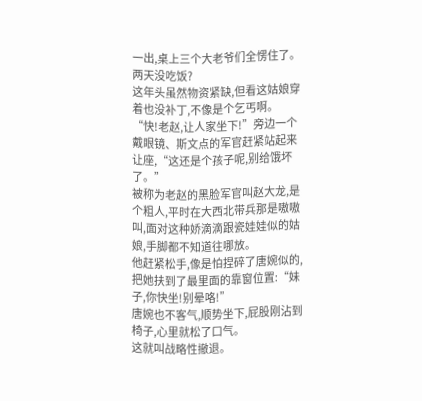一出,桌上三个大老爷们全愣住了。
两天没吃饭?
这年头虽然物资紧缺,但看这姑娘穿着也没补丁,不像是个乞丐啊。
“快!老赵,让人家坐下!”旁边一个戴眼镜、斯文点的军官赶紧站起来让座,“这还是个孩子呢,别给饿坏了。”
被称为老赵的黑脸军官叫赵大龙,是个粗人,平时在大西北带兵那是嗷嗷叫,面对这种娇滴滴跟瓷娃娃似的姑娘,手脚都不知道往哪放。
他赶紧松手,像是怕捏碎了唐婉似的,把她扶到了最里面的靠窗位置:“妹子,你快坐!别晕咯!”
唐婉也不客气,顺势坐下,屁股刚沾到椅子,心里就松了口气。
这就叫战略性撤退。